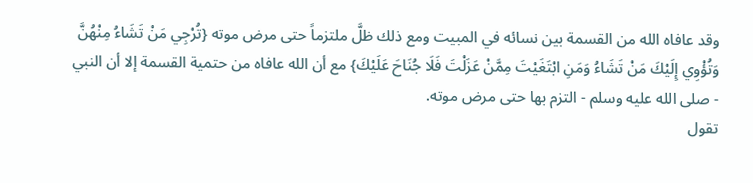وقد عافاه الله من القسمة بين نسائه في المبيت ومع ذلك ظلَّ ملتزماً حتى مرض موته {تُرْجِي مَنْ تَشَاءُ مِنْهُنَّ وَتُؤْوِي إِلَيْكَ مَنْ تَشَاءُ وَمَنِ ابْتَغَيْتَ مِمَّنْ عَزَلْتَ فَلَا جُنَاحَ عَلَيْكَ} مع أن الله عافاه من حتمية القسمة إلا أن النبي - صلى الله عليه وسلم - التزم بها حتى مرض موته.
تقول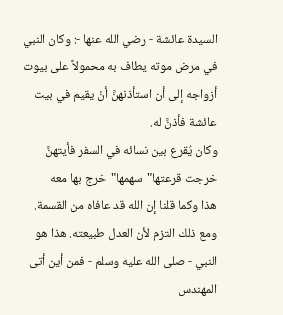السيدة عائشة - رضي الله عنها -: وكان النبي في مرض موته يطاف به محمولاً على بيوت أزواجه إلى أن استأذنهنَّ أنْ يقيم في بيت عائشة فأذنَّ له.
وكان يُقرع بين نسائه في السفر فأيتهنَّ خرجت قرعتها"سهمها"خرج بها معه
هذا وكما قلنا إن الله قد عافاه من القسمة.
ومع ذلك التزم لأن العدل طبيعته. هذا هو النبي - صلى الله عليه وسلم - فمن أين أتى المهندس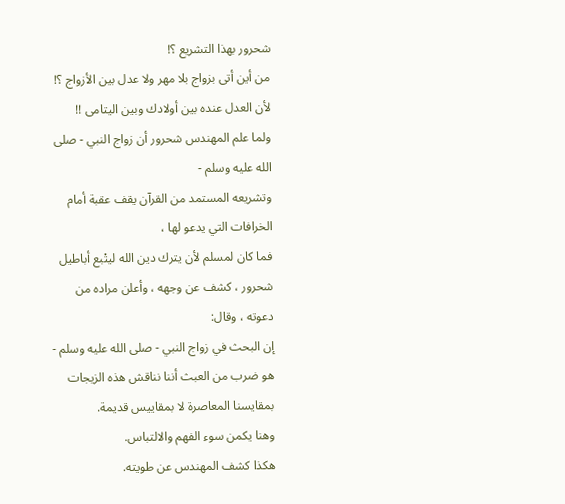شحرور بهذا التشريع ؟!
من أين أتى بزواج بلا مهر ولا عدل بين الأزواج ؟!
لأن العدل عنده بين أولادك وبين اليتامى !!
ولما علم المهندس شحرور أن زواج النبي - صلى الله عليه وسلم -
وتشريعه المستمد من القرآن يقف عقبة أمام الخرافات التي يدعو لها ،
فما كان لمسلم لأن يترك دين الله ليتْبع أباطيل شحرور ، كشف عن وجهه ، وأعلن مراده من دعوته ، وقال:
إن البحث في زواج النبي - صلى الله عليه وسلم - هو ضرب من العبث أننا نناقش هذه الزيجات بمقايسنا المعاصرة لا بمقاييس قديمة.
وهنا يكمن سوء الفهم والالتباس.
هكذا كشف المهندس عن طويته.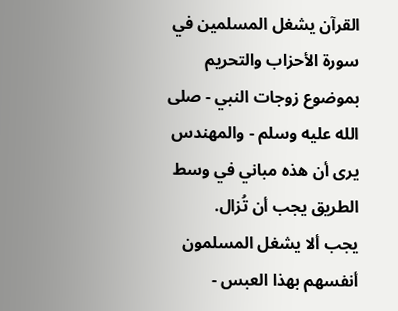القرآن يشغل المسلمين في سورة الأحزاب والتحريم بموضوع زوجات النبي - صلى الله عليه وسلم - والمهندس يرى أن هذه مباني في وسط الطريق يجب أن تُزال.
يجب ألا يشغل المسلمون أنفسهم بهذا العبس -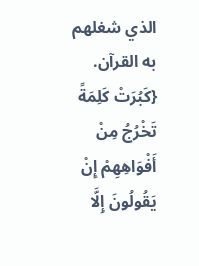الذي شغلهم به القرآن. {كَبُرَتْ كَلِمَةً تَخْرُجُ مِنْ أَفْوَاهِهِمْ إِنْ يَقُولُونَ إِلَّا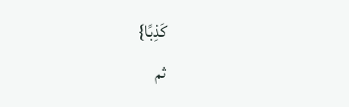كَذِبًا}
ثم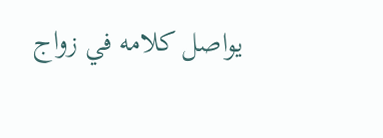يواصل كلامه في زواج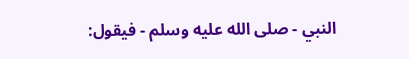النبي - صلى الله عليه وسلم - فيقول: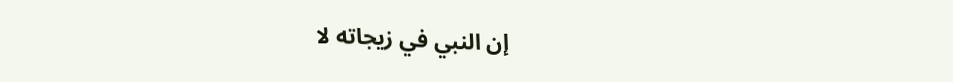إن النبي في زيجاته لا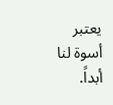يعتبر أسوة لنا أبداً.